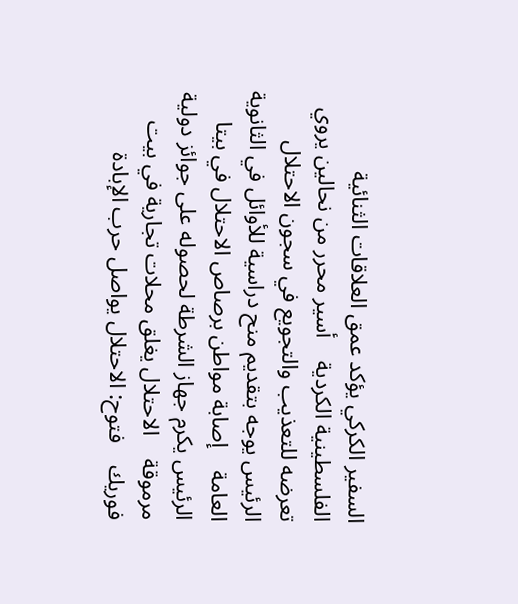السفير الكركي يؤكد عمق العلاقات الثنائية الفلسطينية الكردية    أسير محرر من نحالين يروي تعرضه للتعذيب والتجويع في سجون الاحتلال    الرئيس يوجه بتقديم منح دراسية للأوائل في الثانوية العامة    إصابة مواطن برصاص الاحتلال في بيتا    الرئيس يكرم جهاز الشرطة لحصوله على جوائز دولية مرموقة    الاحتلال يغلق محلات تجارية في بيت فوريك    فتوح: الاحتلال يواصل حرب الإبادة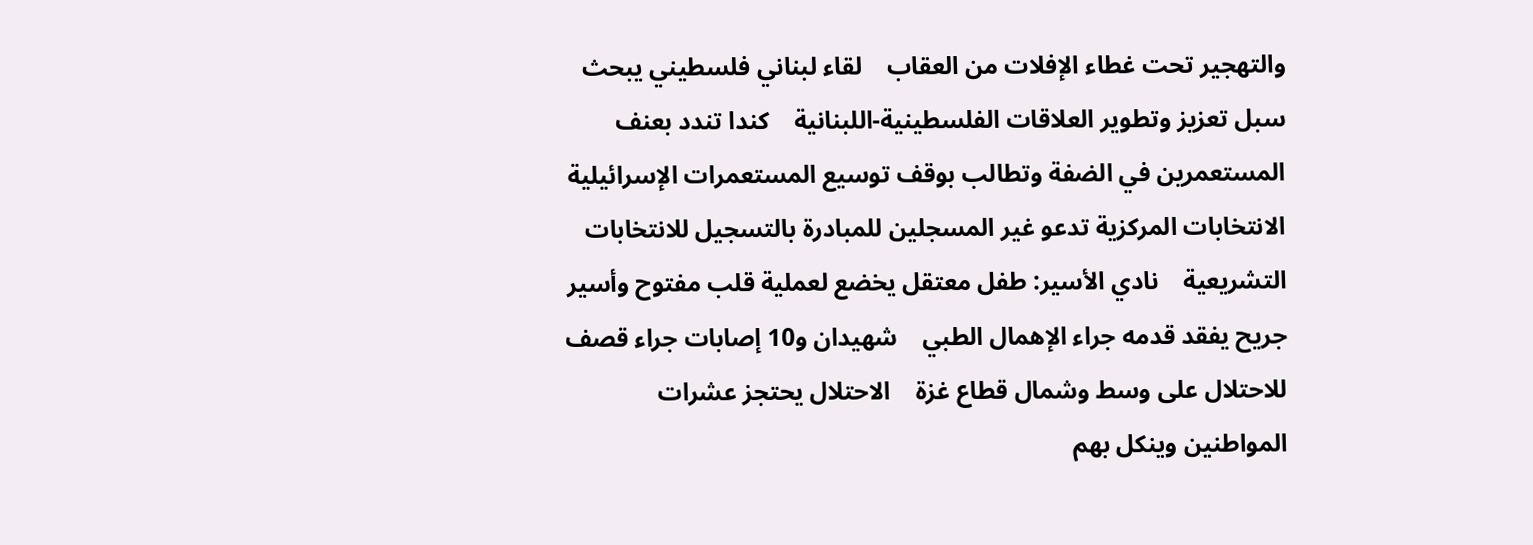والتهجير تحت غطاء الإفلات من العقاب    لقاء لبناني فلسطيني يبحث سبل تعزيز وتطوير العلاقات الفلسطينية-اللبنانية    كندا تندد بعنف المستعمرين في الضفة وتطالب بوقف توسيع المستعمرات الإسرائيلية    الانتخابات المركزية تدعو غير المسجلين للمبادرة بالتسجيل للانتخابات التشريعية    نادي الأسير: طفل معتقل يخضع لعملية قلب مفتوح وأسير جريح يفقد قدمه جراء الإهمال الطبي    شهيدان و10 إصابات جراء قصف للاحتلال على وسط وشمال قطاع غزة    الاحتلال يحتجز عشرات المواطنين وينكل بهم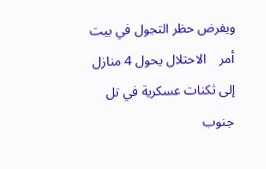ويفرض حظر التجول في بيت أمر    الاحتلال يحول 4 منازل إلى ثكنات عسكرية في تل جنوب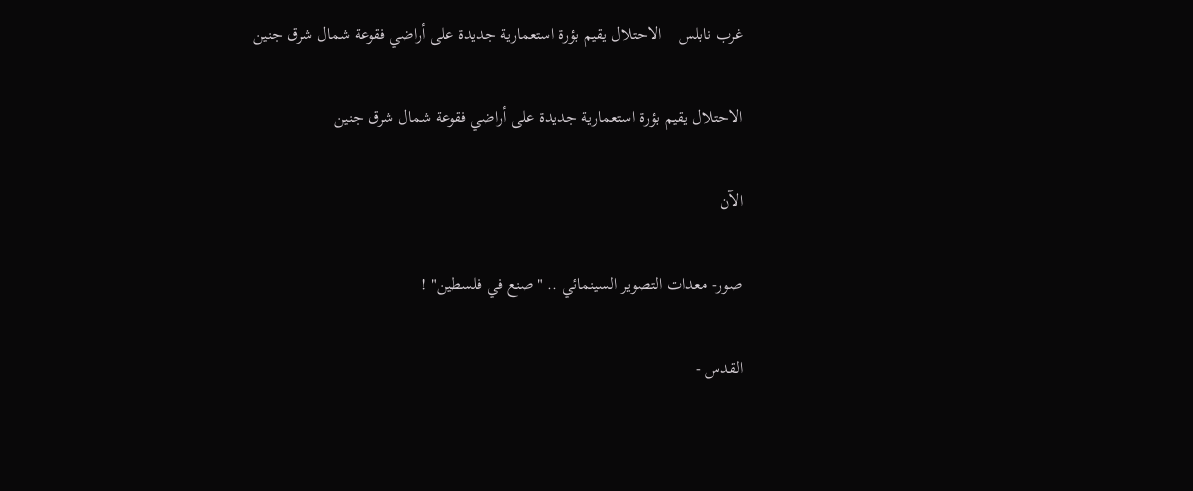غرب نابلس    الاحتلال يقيم بؤرة استعمارية جديدة على أراضي فقوعة شمال شرق جنين

الاحتلال يقيم بؤرة استعمارية جديدة على أراضي فقوعة شمال شرق جنين

الآن

صور- معدات التصوير السينمائي .. "صنع في فلسطين" !

القدس -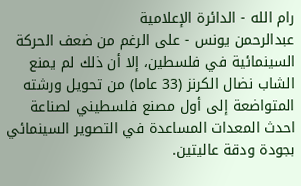رام الله - الدائرة الإعلامية
عبدالرحمن يونس - على الرغم من ضعف الحركة السينمائية في فلسطين، إلا أن ذلك لم يمنع الشاب نضال الكرنز (33 عاما) من تحويل ورشته المتواضعة إلى أول مصنع فلسطيني لصناعة احدث المعدات المساعدة في التصوير السينمائي بجودة ودقة عاليتين.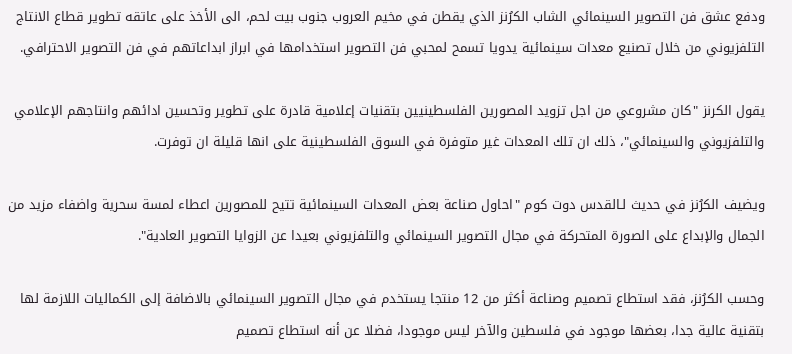ودفع عشق فن التصوير السينمائي الشاب الكرُنز الذي يقطن في مخيم العروب جنوب بيت لحم، الى الأخذ على عاتقه تطوير قطاع الانتاج التلفزيوني من خلال تصنيع معدات سينمائية يدويا تسمح لمحبي فن التصوير استخدامها في ابراز ابداعاتهم في فن التصوير الاحترافي.

يقول الكرنز "كان مشروعي من اجل تزويد المصورين الفلسطينيين بتقنيات إعلامية قادرة على تطوير وتحسين ادائهم وانتاجهم الإعلامي والتلفزيوني والسينمائي"، ذلك ان تلك المعدات غير متوفرة في السوق الفلسطينية على انها قليلة ان توفرت.

ويضيف الكرُنز في حديث لـالقدس دوت كوم "احاول صناعة بعض المعدات السينمائية تتيح للمصورين اعطاء لمسة سحرية واضفاء مزيد من الجمال والإبداع على الصورة المتحركة في مجال التصوير السينمائي والتلفزيوني بعيدا عن الزوايا التصوير العادية".

وحسب الكرُنز، فقد استطاع تصميم وصناعة أكثر من 12 منتجا يستخدم في مجال التصوير السينمائي بالاضافة إلى الكماليات اللازمة لها بتقنية عالية جدا، بعضها موجود في فلسطين والآخر ليس موجودا، فضلا عن أنه استطاع تصميم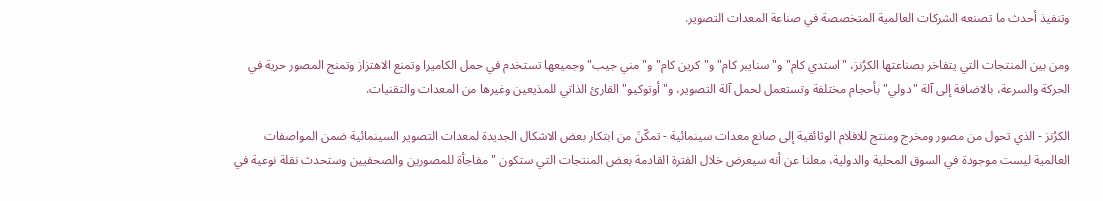وتنفيذ أحدث ما تصنعه الشركات العالمية المتخصصة في صناعة المعدات التصوير.

ومن بين المنتجات التي يتفاخر بصناعتها الكرُنز، "استدي كام" و"سنايبر كام" و"كرين كام" و"مني جيب" وجميعها تستخدم في حمل الكاميرا وتمنع الاهتزاز وتمنح المصور حرية في الحركة والسرعة، بالاضافة إلى آلة "دولي" بأحجام مختلفة وتستعمل لحمل آلة التصوير، و"أوتوكيو" القارئ الذاتي للمذيعين وغيرها من المعدات والتقنيات.

الكرُنز - الذي تحول من مصور ومخرج ومنتج للافلام الوثائقية إلى صانع معدات سينمائية - تمكّنَ من ابتكار بعض الاشكال الجديدة لمعدات التصوير السينمائية ضمن المواصفات العالمية ليست موجودة في السوق المحلية والدولية، معلنا عن أنه سيعرض خلال الفترة القادمة بعض المنتجات التي ستكون "مفاجأة للمصورين والصحفيين وستحدث نقلة نوعية في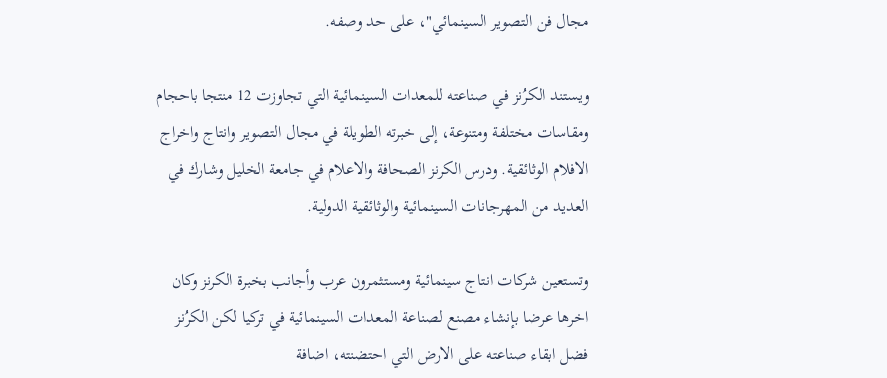مجال فن التصوير السينمائي"، على حد وصفه.

ويستند الكرُنز في صناعته للمعدات السينمائية التي تجاوزت 12 منتجا باحجام ومقاسات مختلفة ومتنوعة، إلى خبرته الطويلة في مجال التصوير وانتاج واخراج الافلام الوثائقية. ودرس الكرنز الصحافة والاعلام في جامعة الخليل وشارك في العديد من المهرجانات السينمائية والوثائقية الدولية.

وتستعين شركات انتاج سينمائية ومستثمرون عرب وأجانب بخبرة الكرنز وكان اخرها عرضا بإنشاء مصنع لصناعة المعدات السينمائية في تركيا لكن الكرُنز فضل ابقاء صناعته على الارض التي احتضنته، اضافة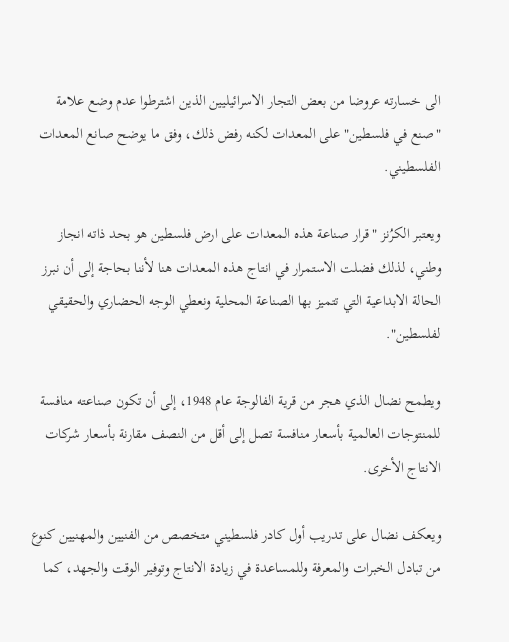الى خسارته عروضا من بعض التجار الاسرائيليين الذين اشترطوا عدم وضع علامة "صنع في فلسطين" على المعدات لكنه رفض ذلك، وفق ما يوضح صانع المعدات الفلسطيني.

ويعتبر الكرُنز "قرار صناعة هذه المعدات على ارض فلسطين هو بحد ذاته انجاز وطني، لذلك فضلت الاستمرار في انتاج هذه المعدات هنا لأننا بحاجة إلى أن نبرز الحالة الابداعية التي تتميز بها الصناعة المحلية ونعطي الوجه الحضاري والحقيقي لفلسطين".

ويطمح نضال الذي هجر من قرية الفالوجة عام 1948، إلى أن تكون صناعته منافسة للمنتوجات العالمية بأسعار منافسة تصل إلى أقل من النصف مقارنة بأسعار شركات الانتاج الأخرى.

ويعكف نضال على تدريب أول كادر فلسطيني متخصص من الفنيين والمهنيين كنوع من تبادل الخبرات والمعرفة وللمساعدة في زيادة الانتاج وتوفير الوقت والجهد، كما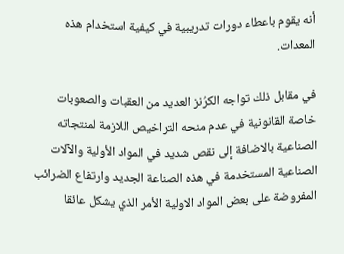أنه يقوم باعطاء دورات تدريبية في كيفية استخدام هذه المعدات.

في مقابل ذلك تواجه الكرُنز العديد من العقبات والصعوبات خاصة القانونية في عدم منحه التراخيص اللازمة لمنتجاته الصناعية بالاضافة إلى نقص شديد في المواد الأولية والآلات الصناعية المستخدمة في هذه الصناعة الجديد وارتفاع الضرائب المفروضة على بعض المواد الاولية الأمر الذي يشكل عائقا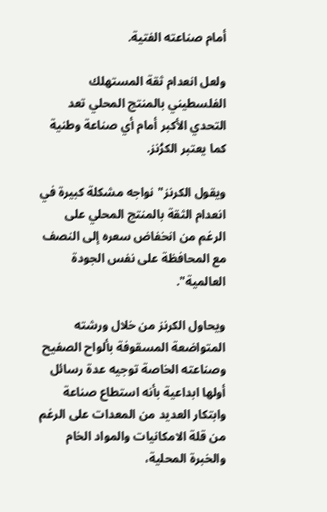أمام صناعته الفتية.

ولعل انعدام ثقة المستهلك الفلسطيني بالمنتج المحلي تعد التحدي الأكبر أمام أي صناعة وطنية كما يعتبر الكرُنز.

ويقول الكرنز"نواجه مشكلة كبيرة في انعدام الثقة بالمنتج المحلي على الرغم من انخفاض سعره إلى النصف مع المحافظة على نفس الجودة العالمية".

ويحاول الكرنز من خلال ورشته المتواضعة المسقوفة بألواح الصفيح وصناعته الخاصة توجيه عدة رسائل أولها ابداعية بأنه استطاع صناعة وابتكار العديد من المعدات على الرغم من قلة الامكانيات والمواد الخام والخبرة المحلية،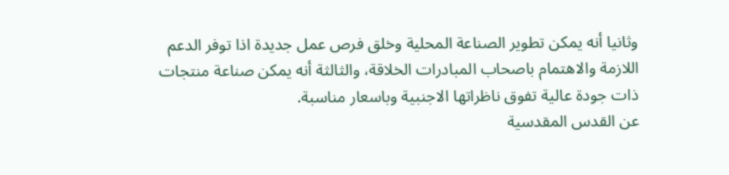وثانيا أنه يمكن تطوير الصناعة المحلية وخلق فرص عمل جديدة اذا توفر الدعم اللازمة والاهتمام باصحاب المبادرات الخلاقة، والثالثة أنه يمكن صناعة منتجات ذات جودة عالية تفوق ناظراتها الاجنبية وباسعار مناسبة.
عن القدس المقدسية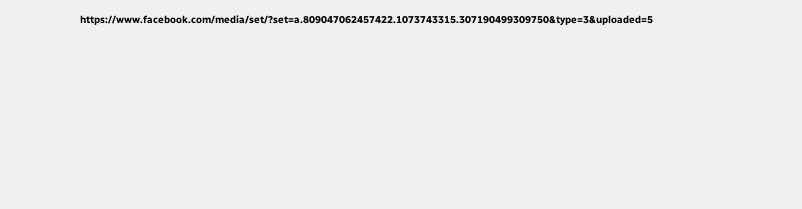https://www.facebook.com/media/set/?set=a.809047062457422.1073743315.307190499309750&type=3&uploaded=5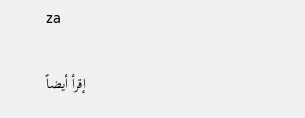za

إقرأ أيضاً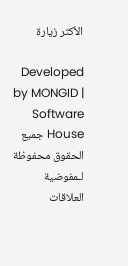الأكثر زيارة

Developed by MONGID | Software House جميع الحقوق محفوظة لـمفوضية العلاقات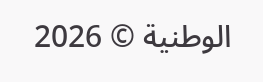الوطنية © 2026